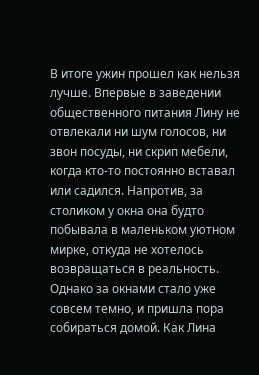В итоге ужин прошел как нельзя лучше. Впервые в заведении общественного питания Лину не отвлекали ни шум голосов, ни звон посуды, ни скрип мебели, когда кто-то постоянно вставал или садился. Напротив, за столиком у окна она будто побывала в маленьком уютном мирке, откуда не хотелось возвращаться в реальность.
Однако за окнами стало уже совсем темно, и пришла пора собираться домой. Как Лина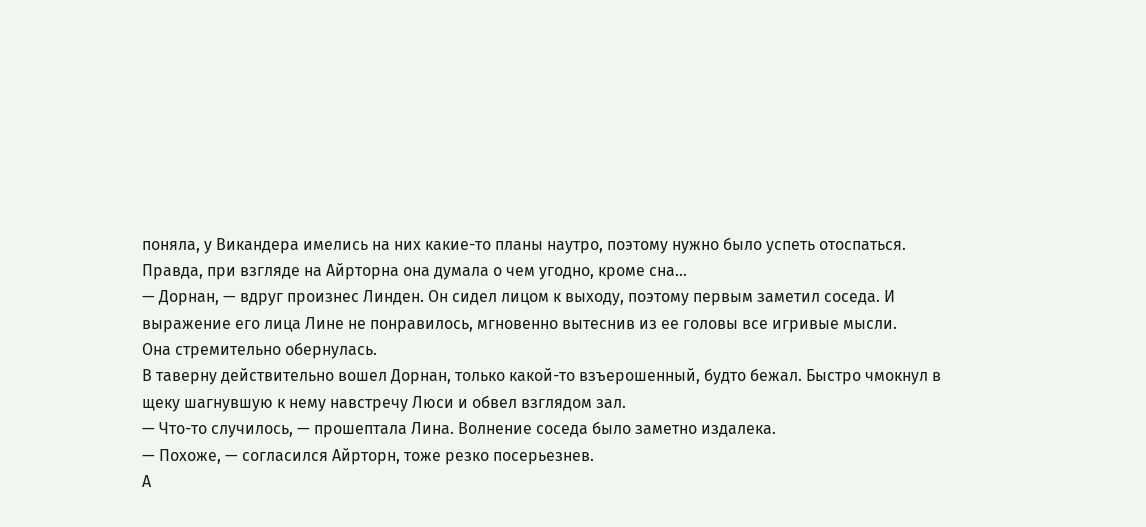поняла, у Викандера имелись на них какие-то планы наутро, поэтому нужно было успеть отоспаться. Правда, при взгляде на Айрторна она думала о чем угодно, кроме сна…
— Дорнан, — вдруг произнес Линден. Он сидел лицом к выходу, поэтому первым заметил соседа. И выражение его лица Лине не понравилось, мгновенно вытеснив из ее головы все игривые мысли.
Она стремительно обернулась.
В таверну действительно вошел Дорнан, только какой-то взъерошенный, будто бежал. Быстро чмокнул в щеку шагнувшую к нему навстречу Люси и обвел взглядом зал.
— Что-то случилось, — прошептала Лина. Волнение соседа было заметно издалека.
— Похоже, — согласился Айрторн, тоже резко посерьезнев.
А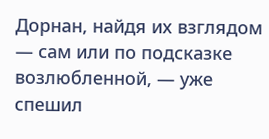Дорнан, найдя их взглядом — сам или по подсказке возлюбленной, — уже спешил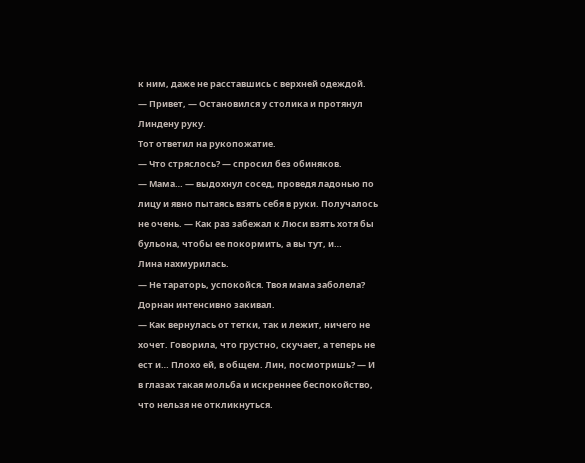к ним, даже не расставшись с верхней одеждой.
— Привет, — Остановился у столика и протянул Линдену руку.
Тот ответил на рукопожатие.
— Что стряслось? — спросил без обиняков.
— Мама… — выдохнул сосед, проведя ладонью по лицу и явно пытаясь взять себя в руки. Получалось не очень. — Как раз забежал к Люси взять хотя бы бульона, чтобы ее покормить, а вы тут, и…
Лина нахмурилась.
— Не тараторь, успокойся. Твоя мама заболела?
Дорнан интенсивно закивал.
— Как вернулась от тетки, так и лежит, ничего не хочет. Говорила, что грустно, скучает, а теперь не ест и… Плохо ей, в общем. Лин, посмотришь? — И в глазах такая мольба и искреннее беспокойство, что нельзя не откликнуться.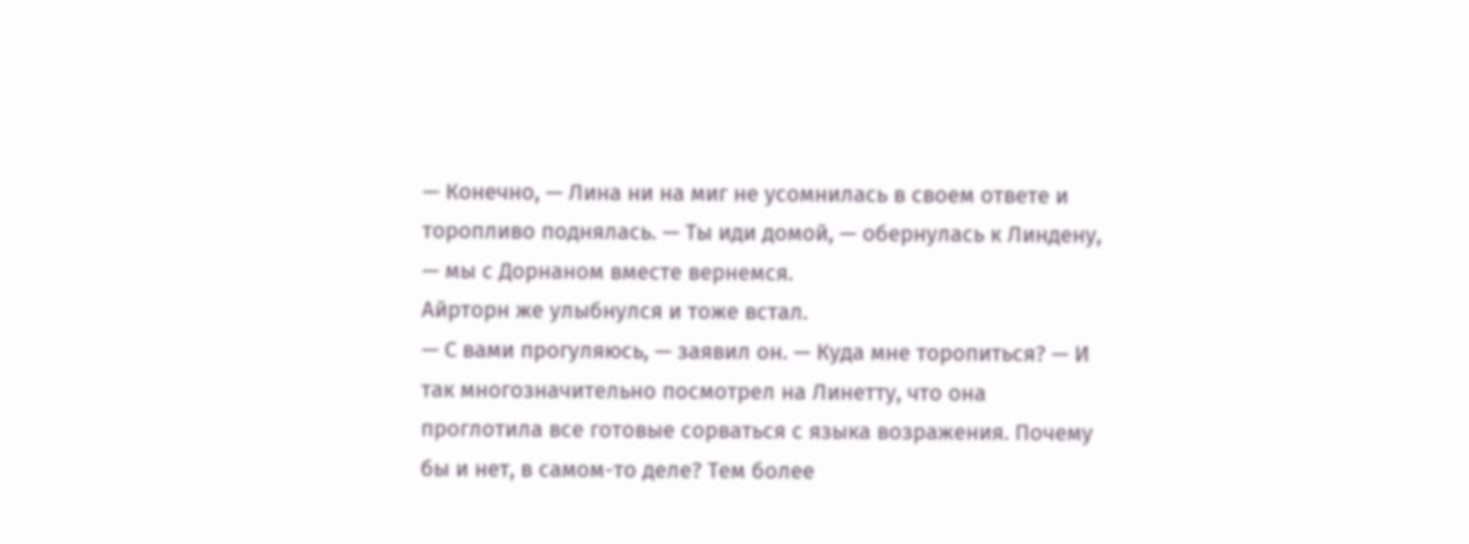— Конечно, — Лина ни на миг не усомнилась в своем ответе и торопливо поднялась. — Ты иди домой, — обернулась к Линдену, — мы с Дорнаном вместе вернемся.
Айрторн же улыбнулся и тоже встал.
— С вами прогуляюсь, — заявил он. — Куда мне торопиться? — И так многозначительно посмотрел на Линетту, что она проглотила все готовые сорваться с языка возражения. Почему бы и нет, в самом-то деле? Тем более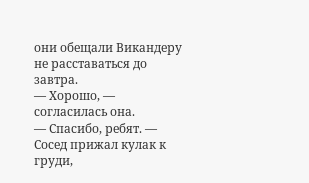они обещали Викандеру не расставаться до завтра.
— Хорошо, — согласилась она.
— Спасибо, ребят. — Сосед прижал кулак к груди,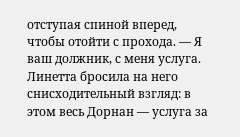отступая спиной вперед, чтобы отойти с прохода. — Я ваш должник, с меня услуга.
Линетта бросила на него снисходительный взгляд: в этом весь Дорнан — услуга за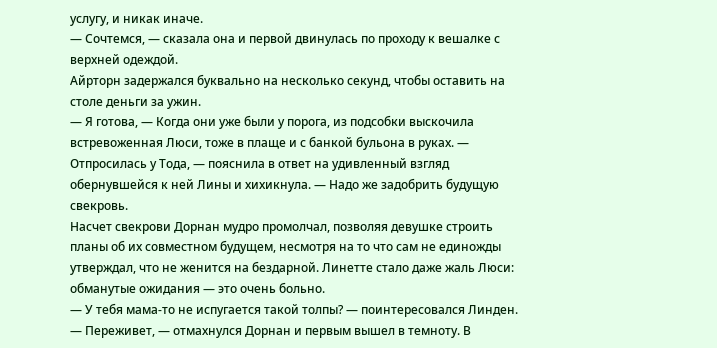услугу, и никак иначе.
— Сочтемся, — сказала она и первой двинулась по проходу к вешалке с верхней одеждой.
Айрторн задержался буквально на несколько секунд, чтобы оставить на столе деньги за ужин.
— Я готова, — Когда они уже были у порога, из подсобки выскочила встревоженная Люси, тоже в плаще и с банкой бульона в руках. — Отпросилась у Тода, — пояснила в ответ на удивленный взгляд обернувшейся к ней Лины и хихикнула. — Надо же задобрить будущую свекровь.
Насчет свекрови Дорнан мудро промолчал, позволяя девушке строить планы об их совместном будущем, несмотря на то что сам не единожды утверждал, что не женится на бездарной. Линетте стало даже жаль Люси: обманутые ожидания — это очень больно.
— У тебя мама-то не испугается такой толпы? — поинтересовался Линден.
— Переживет, — отмахнулся Дорнан и первым вышел в темноту. В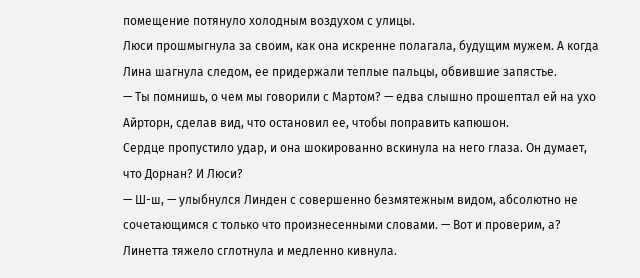помещение потянуло холодным воздухом с улицы.
Люси прошмыгнула за своим, как она искренне полагала, будущим мужем. А когда Лина шагнула следом, ее придержали теплые пальцы, обвившие запястье.
— Ты помнишь, о чем мы говорили с Мартом? — едва слышно прошептал ей на ухо Айрторн, сделав вид, что остановил ее, чтобы поправить капюшон.
Сердце пропустило удар, и она шокированно вскинула на него глаза. Он думает, что Дорнан? И Люси?
— Ш-ш, — улыбнулся Линден с совершенно безмятежным видом, абсолютно не сочетающимся с только что произнесенными словами. — Вот и проверим, а?
Линетта тяжело сглотнула и медленно кивнула.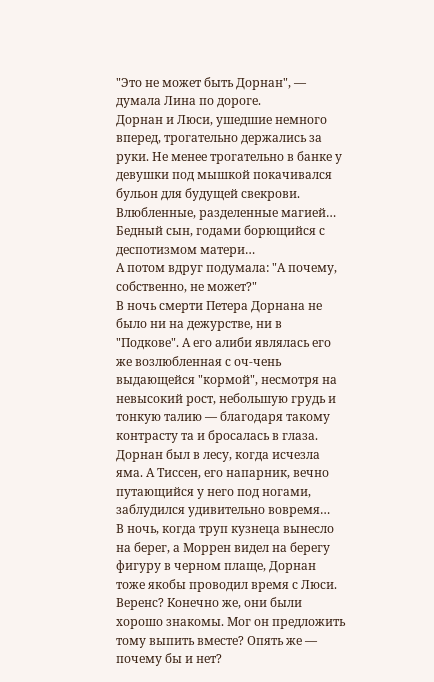"Это не может быть Дорнан", — думала Лина по дороге.
Дорнан и Люси, ушедшие немного вперед, трогательно держались за руки. Не менее трогательно в банке у девушки под мышкой покачивался бульон для будущей свекрови.
Влюбленные, разделенные магией… Бедный сын, годами борющийся с деспотизмом матери…
А потом вдруг подумала: "А почему, собственно, не может?"
В ночь смерти Петера Дорнана не было ни на дежурстве, ни в "Подкове". А его алиби являлась его же возлюбленная с оч-чень выдающейся "кормой", несмотря на невысокий рост, небольшую грудь и тонкую талию — благодаря такому контрасту та и бросалась в глаза.
Дорнан был в лесу, когда исчезла яма. А Тиссен, его напарник, вечно путающийся у него под ногами, заблудился удивительно вовремя…
В ночь, когда труп кузнеца вынесло на берег, а Моррен видел на берегу фигуру в черном плаще, Дорнан тоже якобы проводил время с Люси.
Веренс? Конечно же, они были хорошо знакомы. Мог он предложить тому выпить вместе? Опять же — почему бы и нет?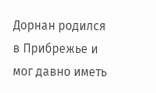Дорнан родился в Прибрежье и мог давно иметь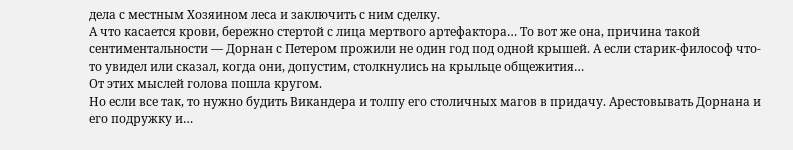дела с местным Хозяином леса и заключить с ним сделку.
А что касается крови, бережно стертой с лица мертвого артефактора… То вот же она, причина такой сентиментальности — Дорнан с Петером прожили не один год под одной крышей. А если старик-философ что-то увидел или сказал, когда они, допустим, столкнулись на крыльце общежития…
От этих мыслей голова пошла кругом.
Но если все так, то нужно будить Викандера и толпу его столичных магов в придачу. Арестовывать Дорнана и его подружку и…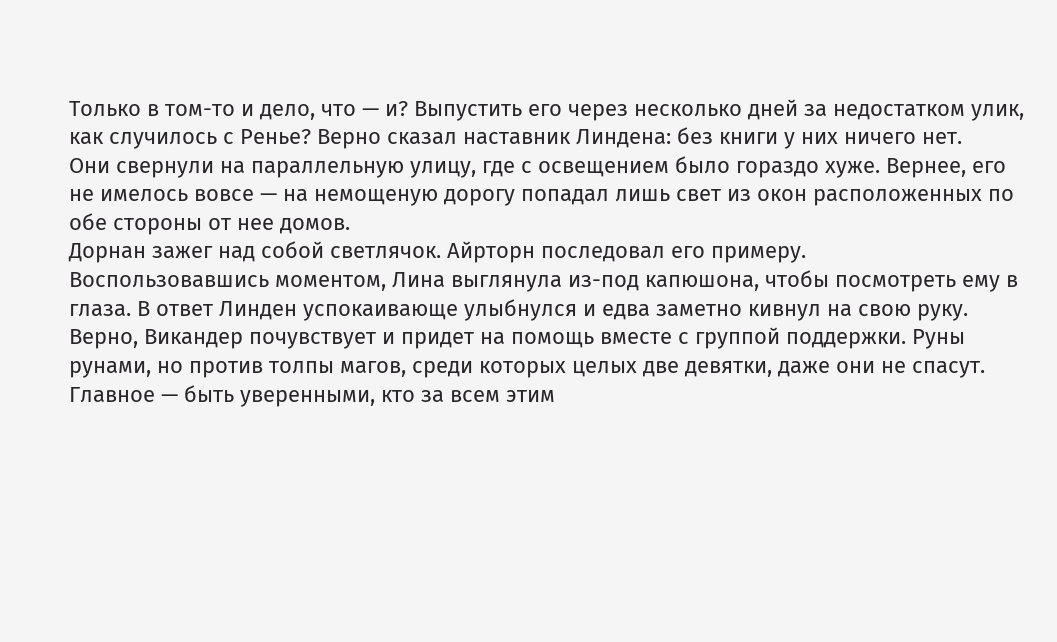Только в том-то и дело, что — и? Выпустить его через несколько дней за недостатком улик, как случилось с Ренье? Верно сказал наставник Линдена: без книги у них ничего нет.
Они свернули на параллельную улицу, где с освещением было гораздо хуже. Вернее, его не имелось вовсе — на немощеную дорогу попадал лишь свет из окон расположенных по обе стороны от нее домов.
Дорнан зажег над собой светлячок. Айрторн последовал его примеру.
Воспользовавшись моментом, Лина выглянула из-под капюшона, чтобы посмотреть ему в глаза. В ответ Линден успокаивающе улыбнулся и едва заметно кивнул на свою руку. Верно, Викандер почувствует и придет на помощь вместе с группой поддержки. Руны рунами, но против толпы магов, среди которых целых две девятки, даже они не спасут. Главное — быть уверенными, кто за всем этим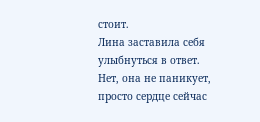стоит.
Лина заставила себя улыбнуться в ответ. Нет, она не паникует, просто сердце сейчас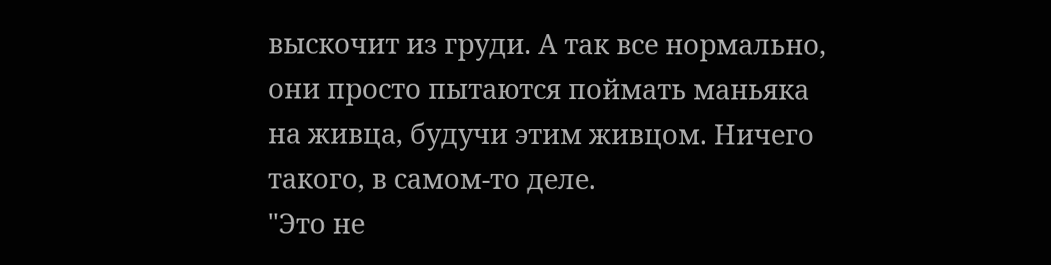выскочит из груди. А так все нормально, они просто пытаются поймать маньяка на живца, будучи этим живцом. Ничего такого, в самом-то деле.
"Это не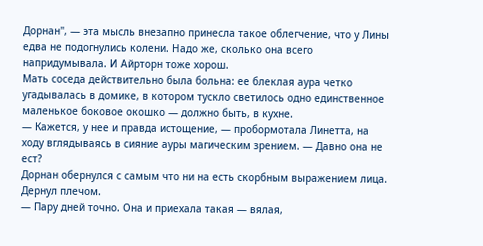Дорнан", — эта мысль внезапно принесла такое облегчение, что у Лины едва не подогнулись колени. Надо же, сколько она всего напридумывала. И Айрторн тоже хорош.
Мать соседа действительно была больна: ее блеклая аура четко угадывалась в домике, в котором тускло светилось одно единственное маленькое боковое окошко — должно быть, в кухне.
— Кажется, у нее и правда истощение, — пробормотала Линетта, на ходу вглядываясь в сияние ауры магическим зрением. — Давно она не ест?
Дорнан обернулся с самым что ни на есть скорбным выражением лица. Дернул плечом.
— Пару дней точно. Она и приехала такая — вялая,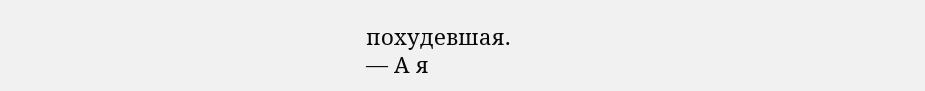похудевшая.
— А я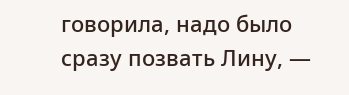говорила, надо было сразу позвать Лину, —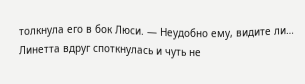толкнула его в бок Люси. — Неудобно ему, видите ли…
Линетта вдруг споткнулась и чуть не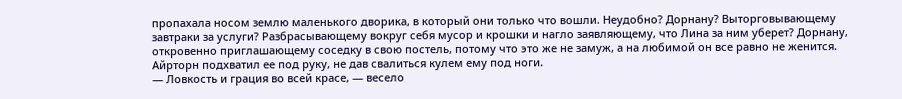пропахала носом землю маленького дворика, в который они только что вошли. Неудобно? Дорнану? Выторговывающему завтраки за услуги? Разбрасывающему вокруг себя мусор и крошки и нагло заявляющему, что Лина за ним уберет? Дорнану, откровенно приглашающему соседку в свою постель, потому что это же не замуж, а на любимой он все равно не женится.
Айрторн подхватил ее под руку, не дав свалиться кулем ему под ноги.
— Ловкость и грация во всей красе, — весело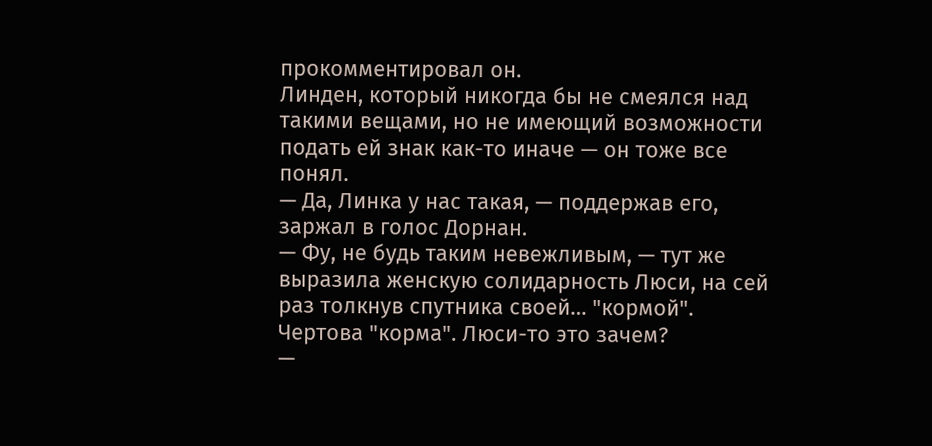прокомментировал он.
Линден, который никогда бы не смеялся над такими вещами, но не имеющий возможности подать ей знак как-то иначе — он тоже все понял.
— Да, Линка у нас такая, — поддержав его, заржал в голос Дорнан.
— Фу, не будь таким невежливым, — тут же выразила женскую солидарность Люси, на сей раз толкнув спутника своей… "кормой".
Чертова "корма". Люси-то это зачем?
—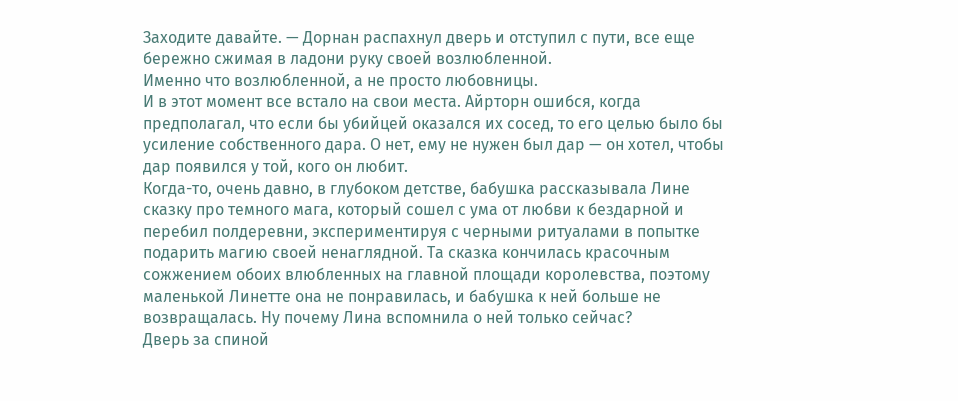Заходите давайте. — Дорнан распахнул дверь и отступил с пути, все еще бережно сжимая в ладони руку своей возлюбленной.
Именно что возлюбленной, а не просто любовницы.
И в этот момент все встало на свои места. Айрторн ошибся, когда предполагал, что если бы убийцей оказался их сосед, то его целью было бы усиление собственного дара. О нет, ему не нужен был дар — он хотел, чтобы дар появился у той, кого он любит.
Когда-то, очень давно, в глубоком детстве, бабушка рассказывала Лине сказку про темного мага, который сошел с ума от любви к бездарной и перебил полдеревни, экспериментируя с черными ритуалами в попытке подарить магию своей ненаглядной. Та сказка кончилась красочным сожжением обоих влюбленных на главной площади королевства, поэтому маленькой Линетте она не понравилась, и бабушка к ней больше не возвращалась. Ну почему Лина вспомнила о ней только сейчас?
Дверь за спиной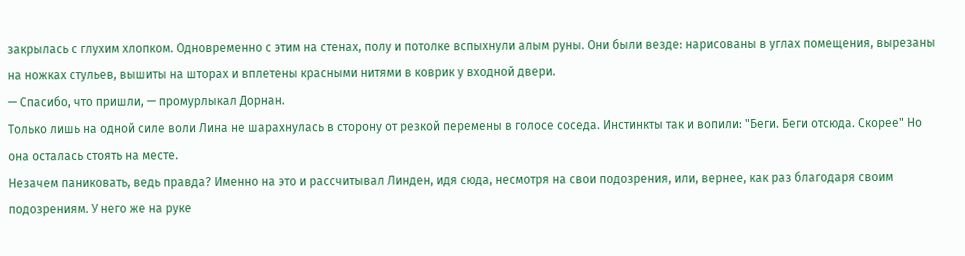закрылась с глухим хлопком. Одновременно с этим на стенах, полу и потолке вспыхнули алым руны. Они были везде: нарисованы в углах помещения, вырезаны на ножках стульев, вышиты на шторах и вплетены красными нитями в коврик у входной двери.
— Спасибо, что пришли, — промурлыкал Дорнан.
Только лишь на одной силе воли Лина не шарахнулась в сторону от резкой перемены в голосе соседа. Инстинкты так и вопили: "Беги. Беги отсюда. Скорее" Но она осталась стоять на месте.
Незачем паниковать, ведь правда? Именно на это и рассчитывал Линден, идя сюда, несмотря на свои подозрения, или, вернее, как раз благодаря своим подозрениям. У него же на руке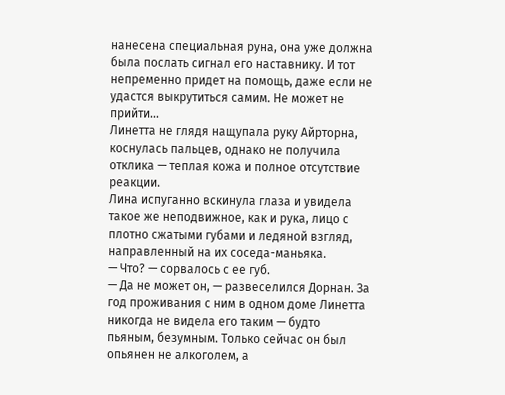нанесена специальная руна, она уже должна была послать сигнал его наставнику. И тот непременно придет на помощь, даже если не удастся выкрутиться самим. Не может не прийти…
Линетта не глядя нащупала руку Айрторна, коснулась пальцев, однако не получила отклика — теплая кожа и полное отсутствие реакции.
Лина испуганно вскинула глаза и увидела такое же неподвижное, как и рука, лицо с плотно сжатыми губами и ледяной взгляд, направленный на их соседа-маньяка.
— Что? — сорвалось с ее губ.
— Да не может он, — развеселился Дорнан. За год проживания с ним в одном доме Линетта никогда не видела его таким — будто пьяным, безумным. Только сейчас он был опьянен не алкоголем, а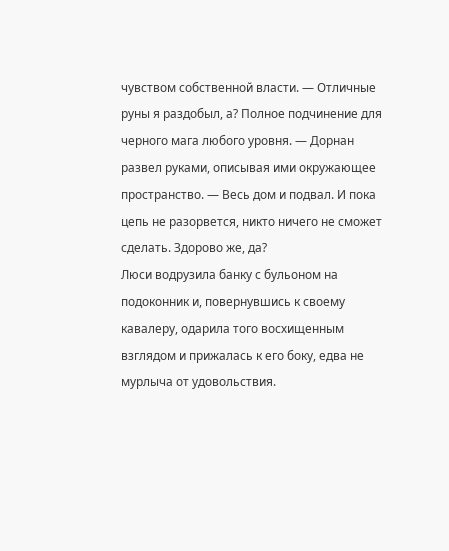чувством собственной власти. — Отличные руны я раздобыл, а? Полное подчинение для черного мага любого уровня. — Дорнан развел руками, описывая ими окружающее пространство. — Весь дом и подвал. И пока цепь не разорвется, никто ничего не сможет сделать. Здорово же, да?
Люси водрузила банку с бульоном на подоконник и, повернувшись к своему кавалеру, одарила того восхищенным взглядом и прижалась к его боку, едва не мурлыча от удовольствия.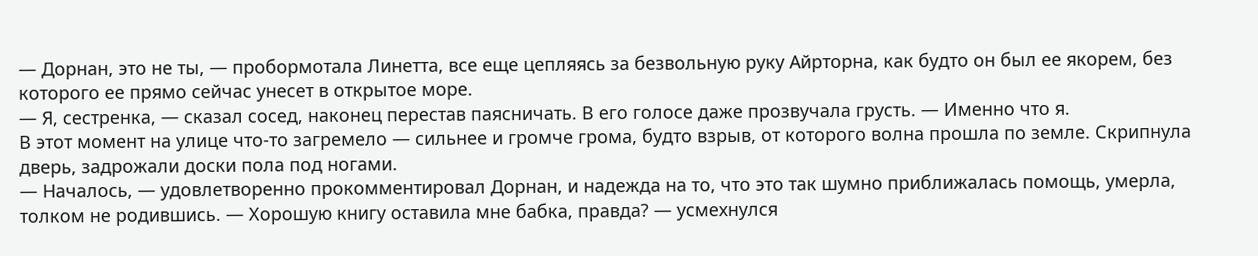— Дорнан, это не ты, — пробормотала Линетта, все еще цепляясь за безвольную руку Айрторна, как будто он был ее якорем, без которого ее прямо сейчас унесет в открытое море.
— Я, сестренка, — сказал сосед, наконец перестав паясничать. В его голосе даже прозвучала грусть. — Именно что я.
В этот момент на улице что-то загремело — сильнее и громче грома, будто взрыв, от которого волна прошла по земле. Скрипнула дверь, задрожали доски пола под ногами.
— Началось, — удовлетворенно прокомментировал Дорнан, и надежда на то, что это так шумно приближалась помощь, умерла, толком не родившись. — Хорошую книгу оставила мне бабка, правда? — усмехнулся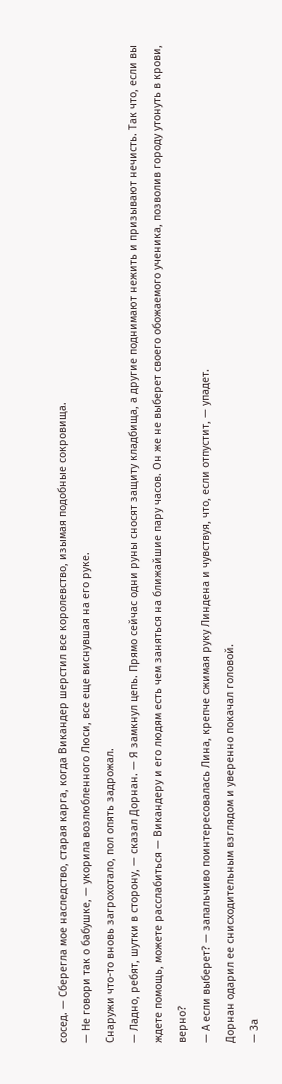сосед. — Сберегла мое наследство, старая карга, когда Викандер шерстил все королевство, изымая подобные сокровища.
— Не говори так о бабушке, — укорила возлюбленного Люси, все еще виснувшая на его руке.
Снаружи что-то вновь загрохотало, пол опять задрожал.
— Ладно, ребят, шутки в сторону, — сказал Дорнан. — Я замкнул цепь. Прямо сейчас одни руны сносят защиту кладбища, а другие поднимают нежить и призывают нечисть. Так что, если вы ждете помощь, можете расслабиться — Викандеру и его людям есть чем заняться на ближайшие пару часов. Он же не выберет своего обожаемого ученика, позволив городу утонуть в крови, верно?
— А если выберет? — запальчиво поинтересовалась Лина, крепче сжимая руку Линдена и чувствуя, что, если отпустит, — упадет.
Дорнан одарил ее снисходительным взглядом и уверенно покачал головой.
— За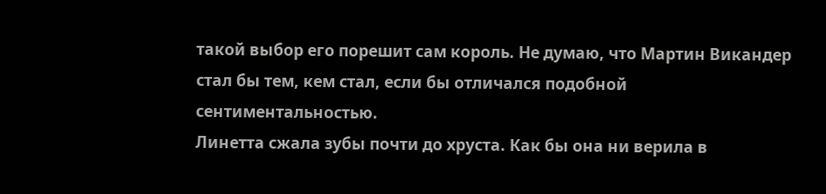такой выбор его порешит сам король. Не думаю, что Мартин Викандер стал бы тем, кем стал, если бы отличался подобной сентиментальностью.
Линетта сжала зубы почти до хруста. Как бы она ни верила в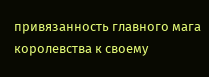привязанность главного мага королевства к своему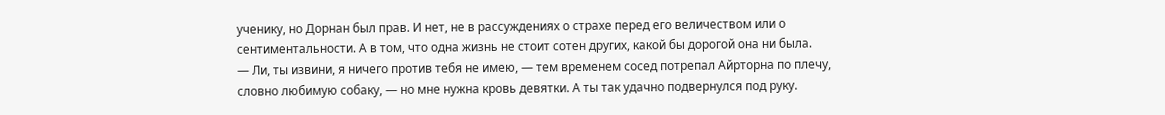ученику, но Дорнан был прав. И нет, не в рассуждениях о страхе перед его величеством или о сентиментальности. А в том, что одна жизнь не стоит сотен других, какой бы дорогой она ни была.
— Ли, ты извини, я ничего против тебя не имею, — тем временем сосед потрепал Айрторна по плечу, словно любимую собаку, — но мне нужна кровь девятки. А ты так удачно подвернулся под руку.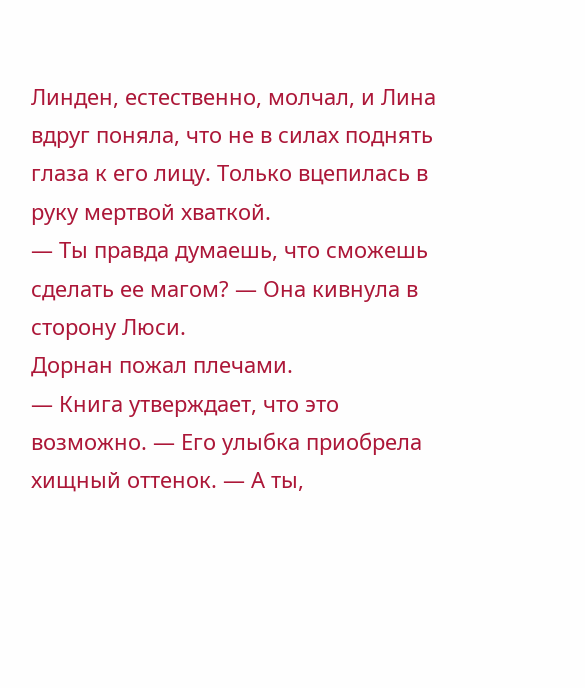Линден, естественно, молчал, и Лина вдруг поняла, что не в силах поднять глаза к его лицу. Только вцепилась в руку мертвой хваткой.
— Ты правда думаешь, что сможешь сделать ее магом? — Она кивнула в сторону Люси.
Дорнан пожал плечами.
— Книга утверждает, что это возможно. — Его улыбка приобрела хищный оттенок. — А ты,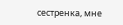сестренка, мне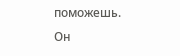поможешь.
Он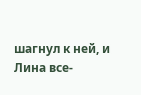шагнул к ней, и Лина все-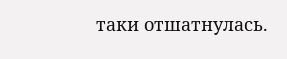таки отшатнулась.